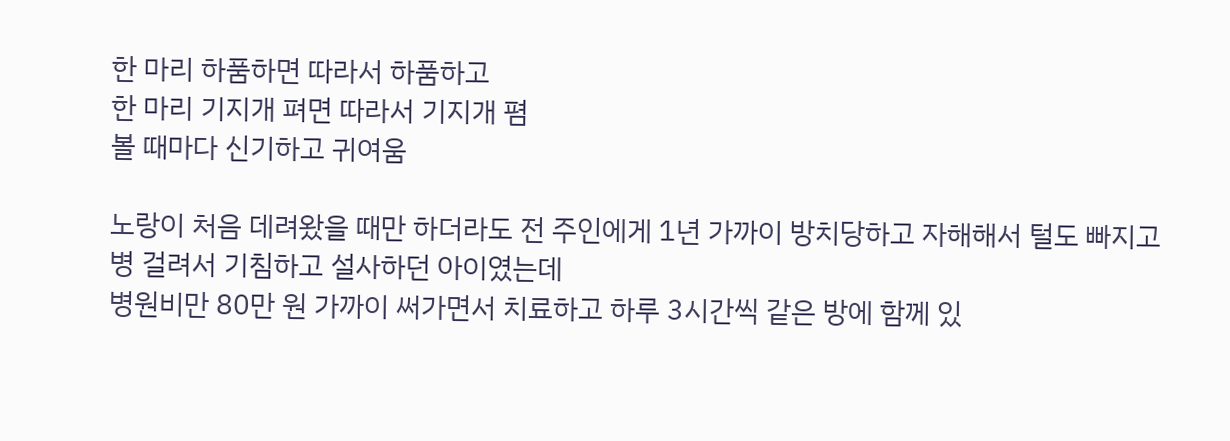한 마리 하품하면 따라서 하품하고
한 마리 기지개 펴면 따라서 기지개 폄
볼 때마다 신기하고 귀여움

노랑이 처음 데려왔을 때만 하더라도 전 주인에게 1년 가까이 방치당하고 자해해서 털도 빠지고 병 걸려서 기침하고 설사하던 아이였는데
병원비만 80만 원 가까이 써가면서 치료하고 하루 3시간씩 같은 방에 함께 있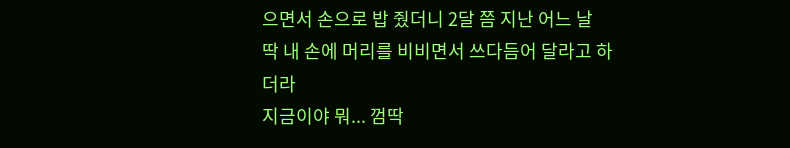으면서 손으로 밥 줬더니 2달 쯤 지난 어느 날 딱 내 손에 머리를 비비면서 쓰다듬어 달라고 하더라
지금이야 뭐... 껌딱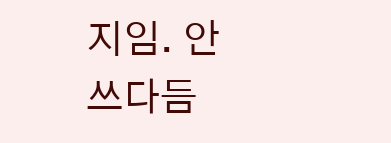지임. 안 쓰다듬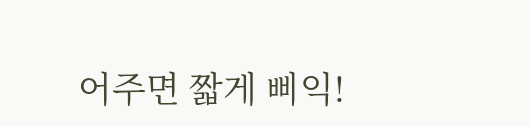어주면 짧게 삐익!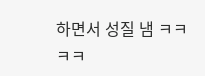하면서 성질 냄 ㅋㅋㅋㅋ